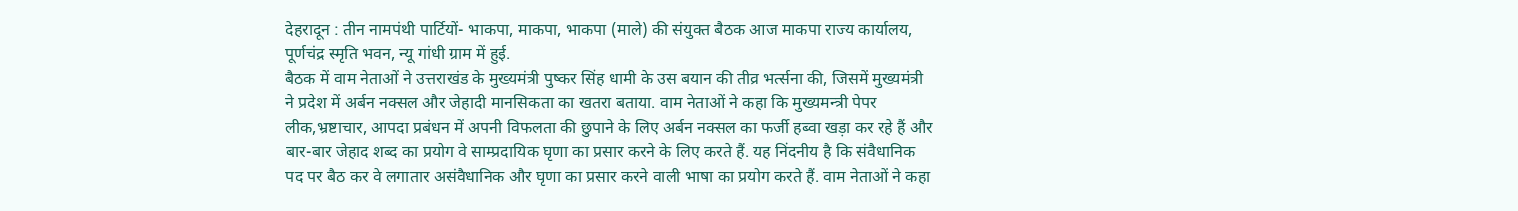देहरादून : तीन नामपंथी पार्टियों- भाकपा, माकपा, भाकपा (माले) की संयुक्त बैठक आज माकपा राज्य कार्यालय, पूर्णचंद्र स्मृति भवन, न्यू गांधी ग्राम में हुई.
बैठक में वाम नेताओं ने उत्तराखंड के मुख्यमंत्री पुष्कर सिंह धामी के उस बयान की तीव्र भर्त्सना की, जिसमें मुख्यमंत्री ने प्रदेश में अर्बन नक्सल और जेहादी मानसिकता का खतरा बताया. वाम नेताओं ने कहा कि मुख्यमन्त्री पेपर लीक,भ्रष्टाचार, आपदा प्रबंधन में अपनी विफलता की छुपाने के लिए अर्बन नक्सल का फर्जी हब्वा खड़ा कर रहे हैं और बार-बार जेहाद शब्द का प्रयोग वे साम्प्रदायिक घृणा का प्रसार करने के लिए करते हैं. यह निंदनीय है कि संवैधानिक पद पर बैठ कर वे लगातार असंवैधानिक और घृणा का प्रसार करने वाली भाषा का प्रयोग करते हैं. वाम नेताओं ने कहा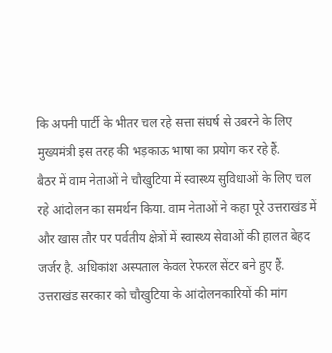कि अपनी पार्टी के भीतर चल रहे सत्ता संघर्ष से उबरने के लिए मुख्यमंत्री इस तरह की भड़काऊ भाषा का प्रयोग कर रहे हैं.
बैठर में वाम नेताओं ने चौखुटिया में स्वास्थ्य सुविधाओं के लिए चल रहे आंदोलन का समर्थन किया. वाम नेताओं ने कहा पूरे उत्तराखंड में और खास तौर पर पर्वतीय क्षेत्रों में स्वास्थ्य सेवाओं की हालत बेहद जर्जर है. अधिकांश अस्पताल केवल रेफरल सेंटर बने हुए हैं. उत्तराखंड सरकार को चौखुटिया के आंदोलनकारियों की मांग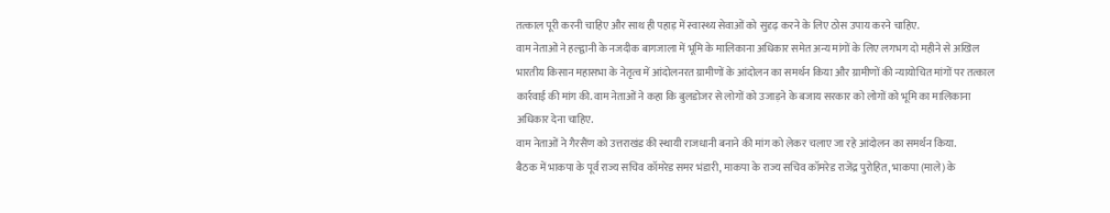तत्काल पूरी करनी चाहिए और साथ ही पहाड़ में स्वास्थ्य सेवाओं को सुदृढ़ करने के लिए ठोस उपाय करने चाहिए.
वाम नेताओं ने हल्द्वानी के नजदीक बागजाला में भूमि के मालिकाना अधिकार समेत अन्य मांगों के लिए लगभग दो महीने से अखिल भारतीय किसान महासभा के नेतृत्व में आंदोलनरत ग्रामीणों के आंदोलन का समर्थन किया और ग्रामीणों की न्यायोचित मांगों पर तत्काल कार्रवाई की मांग की. वाम नेताओं ने कहा कि बुलडोजर से लोगों को उजाड़ने के बजाय सरकार को लोगों को भूमि का मालिकाना अधिकार देना चाहिए.
वाम नेताओं ने गैरसैंण को उत्तराखंड की स्थायी राजधानी बनाने की मांग को लेकर चलाए जा रहे आंदोलन का समर्थन किया.
बैठक में भाकपा के पूर्व राज्य सचिव कॉमरेड समर भंडारी, माकपा के राज्य सचिव कॉमरेड राजेंद्र पुरोहित, भाकपा (माले) के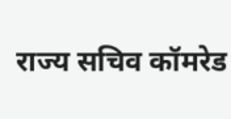राज्य सचिव कॉमरेड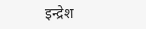इन्द्रेश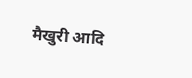मैखुरी आदि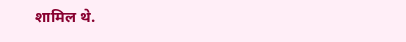शामिल थे.